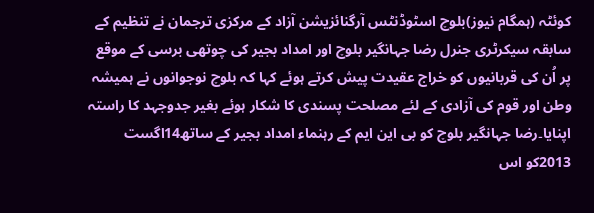کوئٹہ (ہمگام نیوز)بلوچ اسٹوڈنٹس آرگنائزیشن آزاد کے مرکزی ترجمان نے تنظیم کے سابقہ سیکرٹری جنرل رضا جہانگیر بلوچ اور امداد بجیر کی چوتھی برسی کے موقع پر اُن کی قربانیوں کو خراج عقیدت پیش کرتے ہوئے کہا کہ بلوچ نوجوانوں نے ہمیشہ وطن اور قوم کی آزادی کے لئے مصلحت پسندی کا شکار ہوئے بغیر جدوجہد کا راستہ اپنایا۔رضا جہانگیر بلوچ کو بی این ایم کے رہنماء امداد بجیر کے ساتھ14اگست 2013کو اس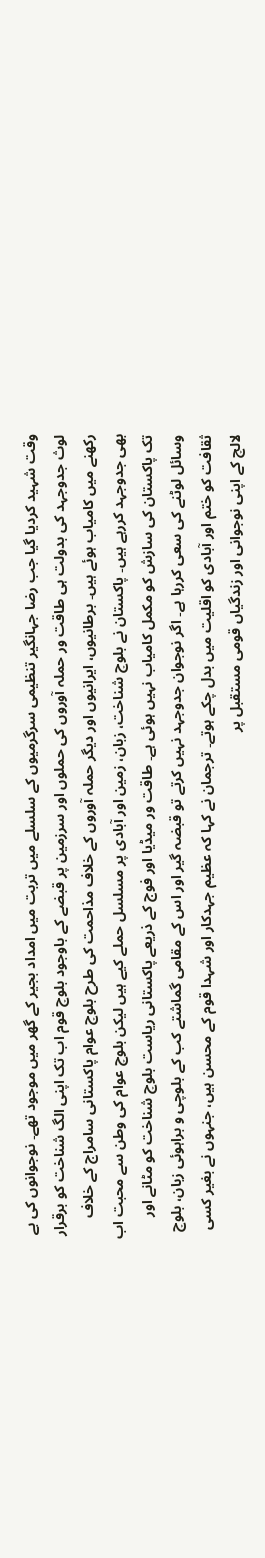وقت شہید کردیا گیا جب رضا جہانگیر تنظیمی سرگرمیوں کے سلسلے میں تربت میں امداد بجیر کے گھر میں موجود تھے۔ نوجوانوں کی بے لوث جدوجہد کی بدولت ہی طاقت ور حملہ آوروں کی حملوں اور سرزمین پر قبضے کے باوجود بلوچ قوم اب تک اپنی الگ شناخت کو برقرار رکھنے میں کامیاب ہوئے ہیں۔ برطانیوں، ایرانیوں اور دیگر حملہ آوروں کے خلاف مذاحمت کی طرح بلوچ عوام پاکستانی سامراج کے خلاف بھی جدوجہد کررہے ہیں۔ پاکستان نے بلوچ شناخت، زبان، زمین اور آبادی پر مسلسل حملے کیے ہیں لیکن بلوچ عوام کی وطن سے محبت اب تک پاکستان کی سازش کو مکمل کامیاب نہیں ہوئی ہے۔ طاقت ور میڈیا اور فوج کے ذریعے پاکستانی ریاست بلوچ شناخت کو مٹانے اور وسائل لوٹنے کی سعی کررہا ہے۔ اگر نوجوان جدوجہد نہیں کرتے تو قبضہ گیر اور اس کے مقامی گماشتے کب کے بلوچی و براہوئی زبان، بلوچ ثقافت کو ختم اور آبادی کو اقلیت میں بدل چکے ہوتے۔ ترجمان نے کہا کہ عظیم جہدکار اور شہدا قوم کے محسن ہیں، جنہوں نے بغیر کسی لالچ کے اپنی نوجوانی اور زندگیاں قومی مستقبل پر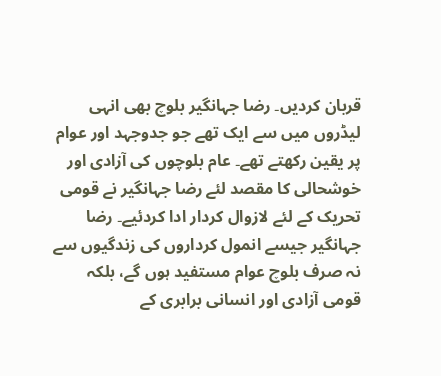قربان کردیں۔ رضا جہانگیر بلوچ بھی انہی لیڈروں میں سے ایک تھے جو جدوجہد اور عوام پر یقین رکھتے تھے۔ عام بلوچوں کی آزادی اور خوشحالی کا مقصد لئے رضا جہانگیر نے قومی تحریک کے لئے لازوال کردار ادا کردئیے۔ رضا جہانگیر جیسے انمول کرداروں کی زندگیوں سے نہ صرف بلوچ عوام مستفید ہوں گے، بلکہ قومی آزادی اور انسانی برابری کے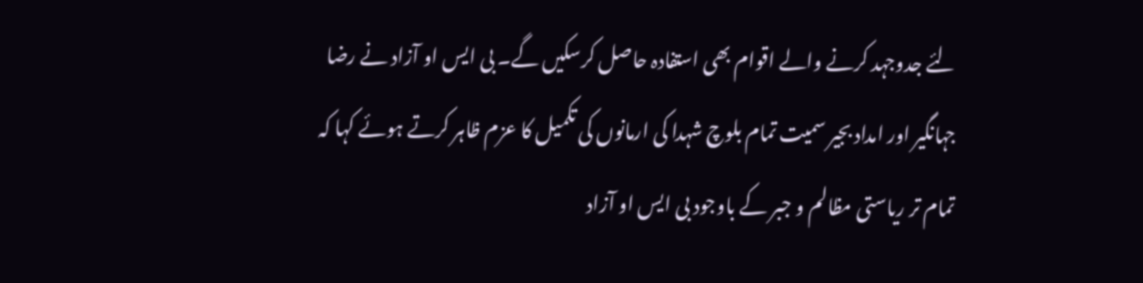لئے جدوجہد کرنے والے اقوام بھی استفادہ حاصل کرسکیں گے۔ بی ایس او آزاد نے رضا جہانگیر اور امداد بجیر سمیت تمام بلوچ شہدا کی ارمانوں کی تکمیل کا عزم ظاہر کرتے ہوئے کہا کہ تمام تر ریاستی مظالم و جبر کے باوجود بی ایس او آزاد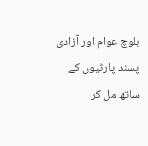بلوچ عوام اور آزادی پسند پارٹیوں کے ساتھ مل کر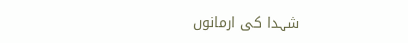شہدا کی ارمانوں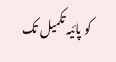کو پائیہ تکمیل تک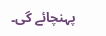پہنچائے گی۔